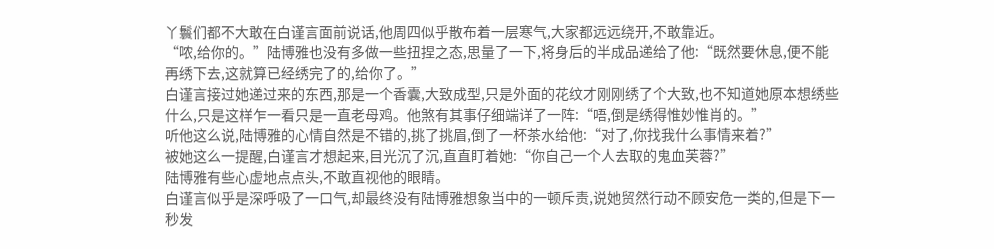丫鬟们都不大敢在白谨言面前说话,他周四似乎散布着一层寒气,大家都远远绕开,不敢靠近。
“哝,给你的。”陆博雅也没有多做一些扭捏之态,思量了一下,将身后的半成品递给了他:“既然要休息,便不能再绣下去,这就算已经绣完了的,给你了。”
白谨言接过她递过来的东西,那是一个香囊,大致成型,只是外面的花纹才刚刚绣了个大致,也不知道她原本想绣些什么,只是这样乍一看只是一直老母鸡。他煞有其事仔细端详了一阵:“唔,倒是绣得惟妙惟肖的。”
听他这么说,陆博雅的心情自然是不错的,挑了挑眉,倒了一杯茶水给他:“对了,你找我什么事情来着?”
被她这么一提醒,白谨言才想起来,目光沉了沉,直直盯着她:“你自己一个人去取的鬼血芙蓉?”
陆博雅有些心虚地点点头,不敢直视他的眼睛。
白谨言似乎是深呼吸了一口气,却最终没有陆博雅想象当中的一顿斥责,说她贸然行动不顾安危一类的,但是下一秒发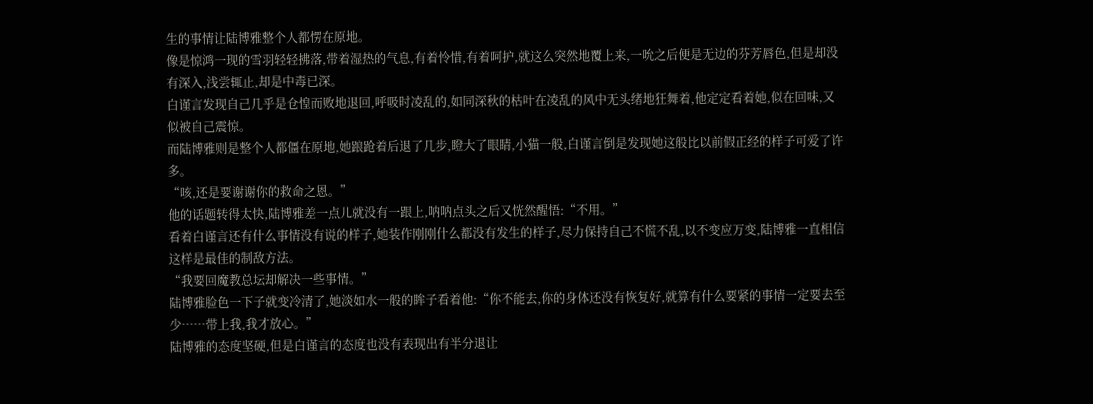生的事情让陆博雅整个人都愣在原地。
像是惊鸿一现的雪羽轻轻拂落,带着湿热的气息,有着怜惜,有着呵护,就这么突然地覆上来,一吮之后便是无边的芬芳唇色,但是却没有深入,浅尝辄止,却是中毒已深。
白谨言发现自己几乎是仓惶而败地退回,呼吸时凌乱的,如同深秋的枯叶在凌乱的风中无头绪地狂舞着,他定定看着她,似在回味,又似被自己震惊。
而陆博雅则是整个人都僵在原地,她踉跄着后退了几步,瞪大了眼睛,小猫一般,白谨言倒是发现她这般比以前假正经的样子可爱了许多。
“咳,还是要谢谢你的救命之恩。”
他的话题转得太快,陆博雅差一点儿就没有一跟上,呐呐点头之后又恍然醒悟:“不用。”
看着白谨言还有什么事情没有说的样子,她装作刚刚什么都没有发生的样子,尽力保持自己不慌不乱,以不变应万变,陆博雅一直相信这样是最佳的制敌方法。
“我要回魔教总坛却解决一些事情。”
陆博雅脸色一下子就变冷清了,她淡如水一般的眸子看着他:“你不能去,你的身体还没有恢复好,就算有什么要紧的事情一定要去至少……带上我,我才放心。”
陆博雅的态度坚硬,但是白谨言的态度也没有表现出有半分退让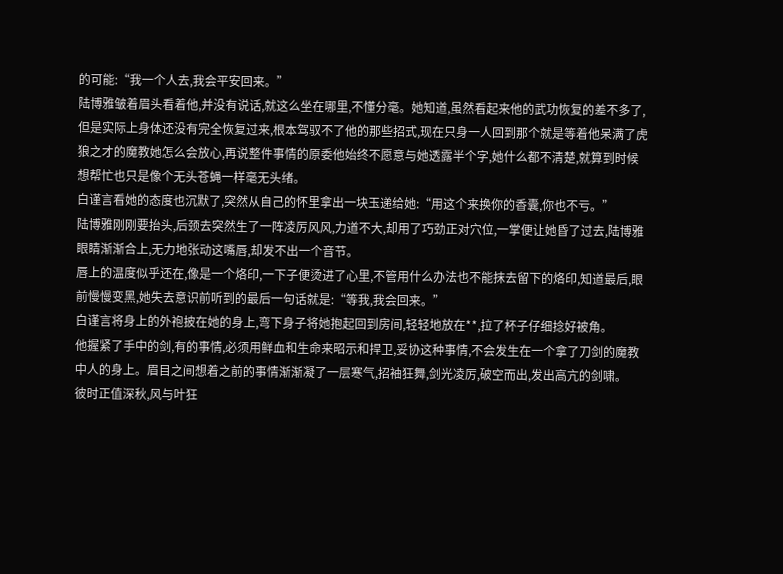的可能:“我一个人去,我会平安回来。”
陆博雅皱着眉头看着他,并没有说话,就这么坐在哪里,不懂分毫。她知道,虽然看起来他的武功恢复的差不多了,但是实际上身体还没有完全恢复过来,根本驾驭不了他的那些招式,现在只身一人回到那个就是等着他呆满了虎狼之才的魔教她怎么会放心,再说整件事情的原委他始终不愿意与她透露半个字,她什么都不清楚,就算到时候想帮忙也只是像个无头苍蝇一样毫无头绪。
白谨言看她的态度也沉默了,突然从自己的怀里拿出一块玉递给她:“用这个来换你的香囊,你也不亏。”
陆博雅刚刚要抬头,后颈去突然生了一阵凌厉风风,力道不大,却用了巧劲正对穴位,一掌便让她昏了过去,陆博雅眼睛渐渐合上,无力地张动这嘴唇,却发不出一个音节。
唇上的温度似乎还在,像是一个烙印,一下子便烫进了心里,不管用什么办法也不能抹去留下的烙印,知道最后,眼前慢慢变黑,她失去意识前听到的最后一句话就是:“等我,我会回来。”
白谨言将身上的外袍披在她的身上,弯下身子将她抱起回到房间,轻轻地放在**,拉了杯子仔细捻好被角。
他握紧了手中的剑,有的事情,必须用鲜血和生命来昭示和捍卫,妥协这种事情,不会发生在一个拿了刀剑的魔教中人的身上。眉目之间想着之前的事情渐渐凝了一层寒气,招袖狂舞,剑光凌厉,破空而出,发出高亢的剑啸。
彼时正值深秋,风与叶狂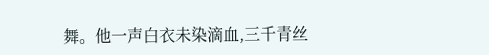舞。他一声白衣未染滴血,三千青丝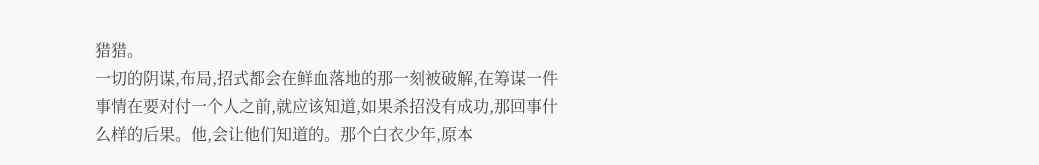猎猎。
一切的阴谋,布局,招式都会在鲜血落地的那一刻被破解,在筹谋一件事情在要对付一个人之前,就应该知道,如果杀招没有成功,那回事什么样的后果。他,会让他们知道的。那个白衣少年,原本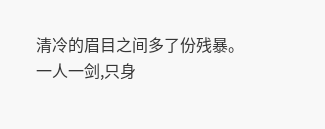清冷的眉目之间多了份残暴。
一人一剑,只身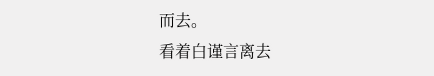而去。
看着白谨言离去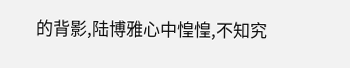的背影,陆博雅心中惶惶,不知究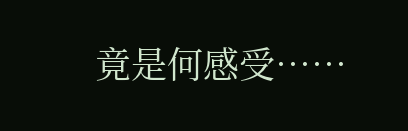竟是何感受……